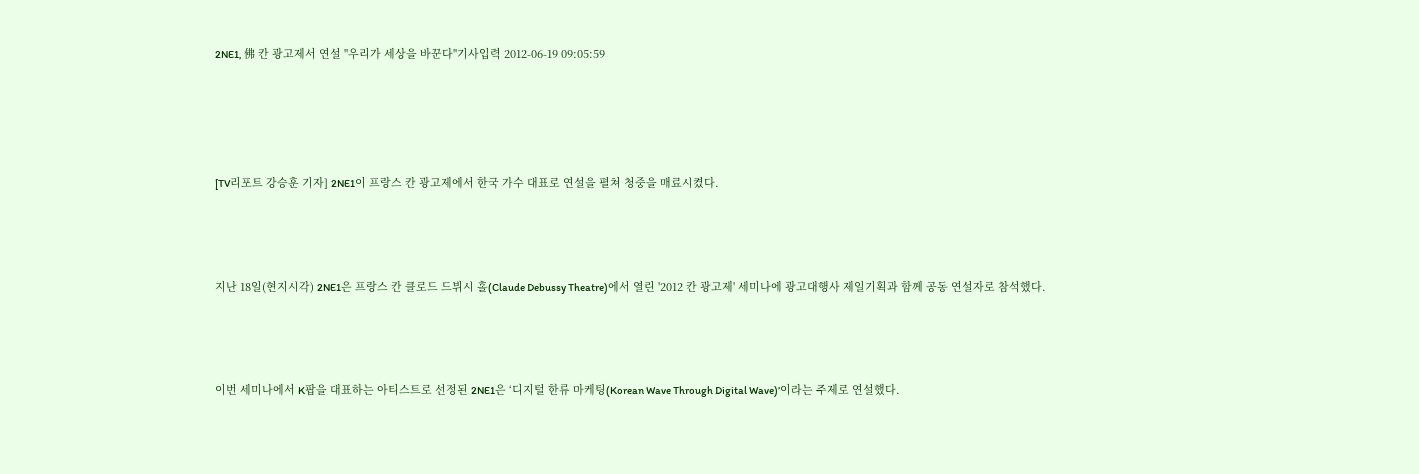2NE1, 佛 칸 광고제서 연설 "우리가 세상을 바꾼다"기사입력 2012-06-19 09:05:59




[TV리포트 강승훈 기자] 2NE1이 프랑스 칸 광고제에서 한국 가수 대표로 연설을 펼쳐 청중을 매료시켰다.



지난 18일(현지시각) 2NE1은 프랑스 칸 클로드 드뷔시 홀(Claude Debussy Theatre)에서 열린 '2012 칸 광고제' 세미나에 광고대행사 제일기획과 함께 공동 연설자로 참석했다.



이번 세미나에서 K팝을 대표하는 아티스트로 선정된 2NE1은 ‘디지털 한류 마케팅(Korean Wave Through Digital Wave)’이라는 주제로 연설했다.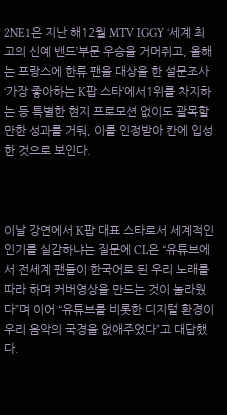2NE1은 지난 해12월 MTV IGGY ‘세계 최고의 신예 밴드’부문 우승을 거머쥐고, 올해는 프랑스에 한류 팬을 대상을 한 설문조사 ‘가장 좋아하는 K팝 스타’에서1위를 차지하는 등 특별한 현지 프로모션 없이도 괄목할 만한 성과를 거둬, 이를 인정받아 칸에 입성한 것으로 보인다.



이날 강연에서 K팝 대표 스타로서 세계적인 인기를 실감하냐는 질문에 CL은 “유튜브에서 전세계 팬들이 한국어로 된 우리 노래를 따라 하며 커버영상을 만드는 것이 놀라웠다”며 이어 “유튜브를 비롯한 디지털 환경이 우리 음악의 국경을 없애주었다”고 대답했다.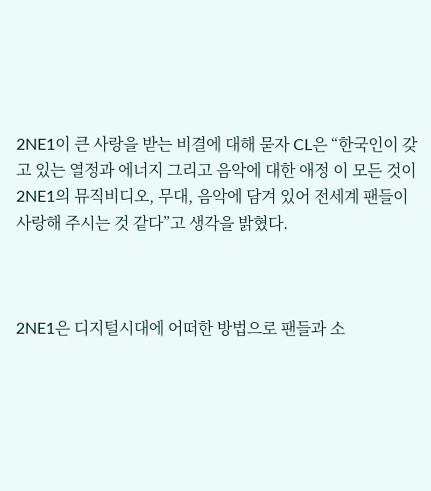2NE1이 큰 사랑을 받는 비결에 대해 묻자 CL은 “한국인이 갖고 있는 열정과 에너지 그리고 음악에 대한 애정 이 모든 것이 2NE1의 뮤직비디오, 무대, 음악에 담겨 있어 전세계 팬들이 사랑해 주시는 것 같다”고 생각을 밝혔다.



2NE1은 디지털시대에 어떠한 방법으로 팬들과 소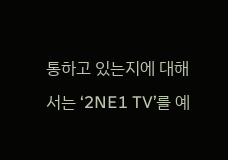통하고 있는지에 대해서는 ‘2NE1 TV’를 예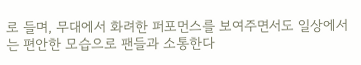로 들며, 무대에서 화려한 퍼포먼스를 보여주면서도 일상에서는 편안한 모습으로 팬들과 소통한다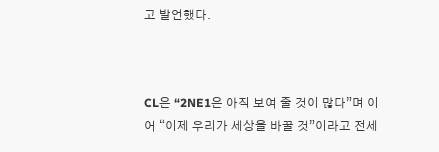고 발언했다.



CL은 “2NE1은 아직 보여 줄 것이 많다”며 이어 “이제 우리가 세상을 바꿀 것”이라고 전세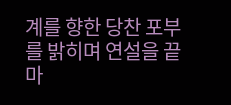계를 향한 당찬 포부를 밝히며 연설을 끝마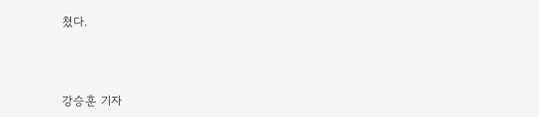쳤다.



강승훈 기자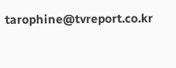tarophine@tvreport.co.kr